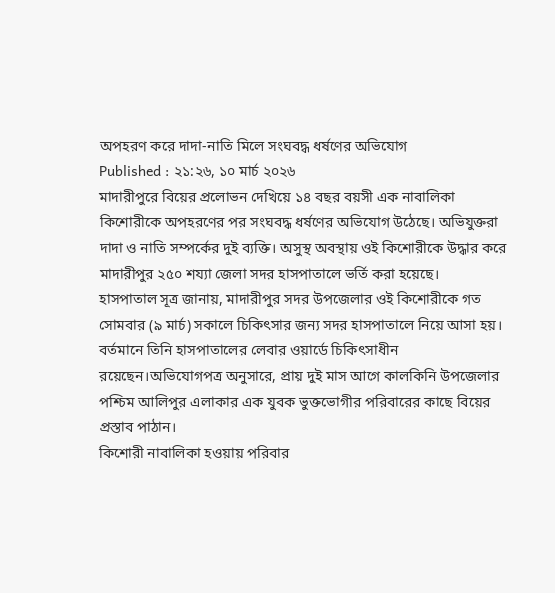অপহরণ করে দাদা-নাতি মিলে সংঘবদ্ধ ধর্ষণের অভিযোগ
Published : ২১:২৬, ১০ মার্চ ২০২৬
মাদারীপুরে বিয়ের প্রলোভন দেখিয়ে ১৪ বছর বয়সী এক নাবালিকা কিশোরীকে অপহরণের পর সংঘবদ্ধ ধর্ষণের অভিযোগ উঠেছে। অভিযুক্তরা দাদা ও নাতি সম্পর্কের দুই ব্যক্তি। অসুস্থ অবস্থায় ওই কিশোরীকে উদ্ধার করে মাদারীপুর ২৫০ শয্যা জেলা সদর হাসপাতালে ভর্তি করা হয়েছে।
হাসপাতাল সূত্র জানায়, মাদারীপুর সদর উপজেলার ওই কিশোরীকে গত সোমবার (৯ মার্চ) সকালে চিকিৎসার জন্য সদর হাসপাতালে নিয়ে আসা হয়। বর্তমানে তিনি হাসপাতালের লেবার ওয়ার্ডে চিকিৎসাধীন রয়েছেন।অভিযোগপত্র অনুসারে, প্রায় দুই মাস আগে কালকিনি উপজেলার পশ্চিম আলিপুর এলাকার এক যুবক ভুক্তভোগীর পরিবারের কাছে বিয়ের প্রস্তাব পাঠান।
কিশোরী নাবালিকা হওয়ায় পরিবার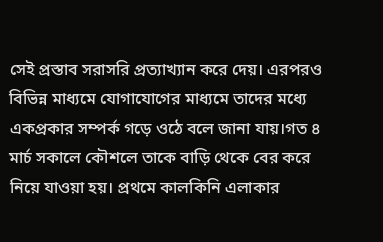সেই প্রস্তাব সরাসরি প্রত্যাখ্যান করে দেয়। এরপরও বিভিন্ন মাধ্যমে যোগাযোগের মাধ্যমে তাদের মধ্যে একপ্রকার সম্পর্ক গড়ে ওঠে বলে জানা যায়।গত ৪ মার্চ সকালে কৌশলে তাকে বাড়ি থেকে বের করে নিয়ে যাওয়া হয়। প্রথমে কালকিনি এলাকার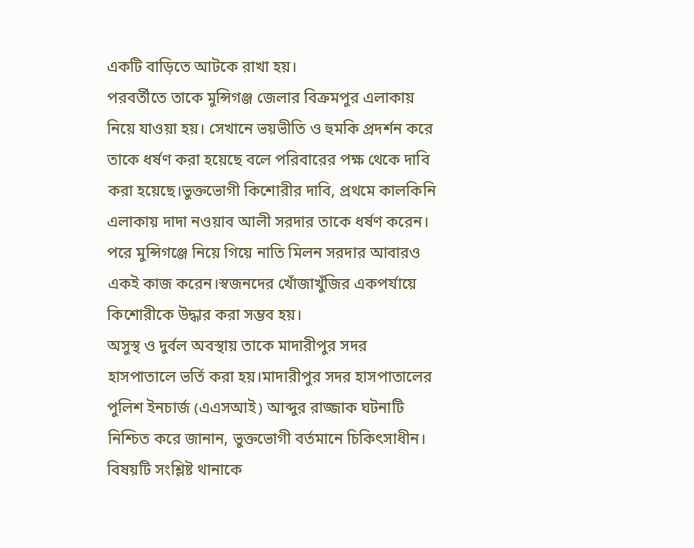একটি বাড়িতে আটকে রাখা হয়।
পরবর্তীতে তাকে মুন্সিগঞ্জ জেলার বিক্রমপুর এলাকায় নিয়ে যাওয়া হয়। সেখানে ভয়ভীতি ও হুমকি প্রদর্শন করে তাকে ধর্ষণ করা হয়েছে বলে পরিবারের পক্ষ থেকে দাবি করা হয়েছে।ভুক্তভোগী কিশোরীর দাবি, প্রথমে কালকিনি এলাকায় দাদা নওয়াব আলী সরদার তাকে ধর্ষণ করেন। পরে মুন্সিগঞ্জে নিয়ে গিয়ে নাতি মিলন সরদার আবারও একই কাজ করেন।স্বজনদের খোঁজাখুঁজির একপর্যায়ে কিশোরীকে উদ্ধার করা সম্ভব হয়।
অসুস্থ ও দুর্বল অবস্থায় তাকে মাদারীপুর সদর হাসপাতালে ভর্তি করা হয়।মাদারীপুর সদর হাসপাতালের পুলিশ ইনচার্জ (এএসআই) আব্দুর রাজ্জাক ঘটনাটি নিশ্চিত করে জানান, ভুক্তভোগী বর্তমানে চিকিৎসাধীন। বিষয়টি সংশ্লিষ্ট থানাকে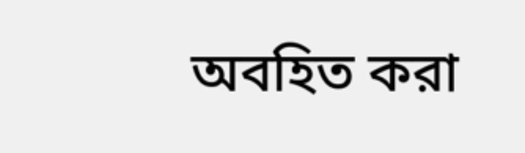অবহিত করা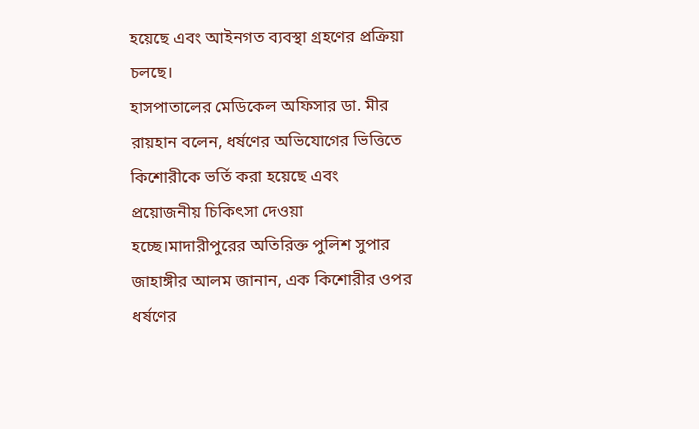হয়েছে এবং আইনগত ব্যবস্থা গ্রহণের প্রক্রিয়া চলছে।
হাসপাতালের মেডিকেল অফিসার ডা. মীর রায়হান বলেন, ধর্ষণের অভিযোগের ভিত্তিতে কিশোরীকে ভর্তি করা হয়েছে এবং প্রয়োজনীয় চিকিৎসা দেওয়া হচ্ছে।মাদারীপুরের অতিরিক্ত পুলিশ সুপার জাহাঙ্গীর আলম জানান, এক কিশোরীর ওপর ধর্ষণের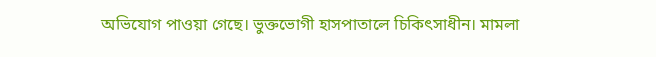অভিযোগ পাওয়া গেছে। ভুক্তভোগী হাসপাতালে চিকিৎসাধীন। মামলা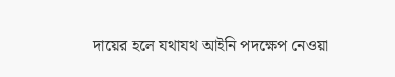দায়ের হলে যথাযথ আইনি পদক্ষেপ নেওয়া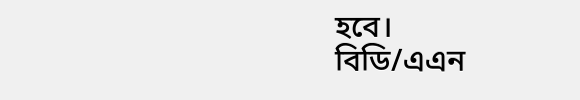হবে।
বিডি/এএন